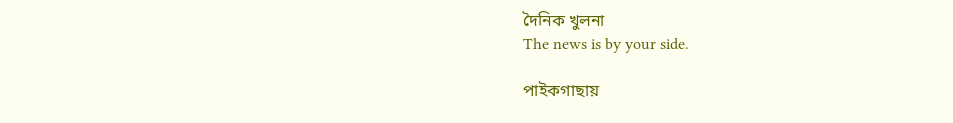দৈনিক খুলনা
The news is by your side.

পাইকগাছায়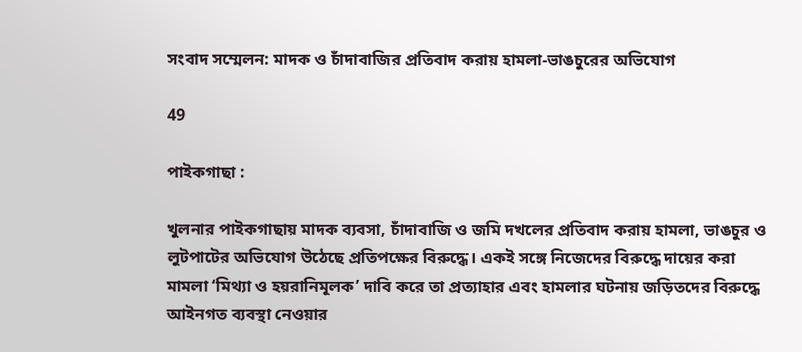সংবাদ সম্মেলন: মাদক ও চাঁদাবাজির প্রতিবাদ করায় হামলা-ভাঙচুরের অভিযোগ

49

পাইকগাছা :

খুলনার পাইকগাছায় মাদক ব্যবসা, চাঁদাবাজি ও জমি দখলের প্রতিবাদ করায় হামলা, ভাঙচুর ও লুটপাটের অভিযোগ উঠেছে প্রতিপক্ষের বিরুদ্ধে। একই সঙ্গে নিজেদের বিরুদ্ধে দায়ের করা মামলা ‘মিথ্যা ও হয়রানিমূলক’ দাবি করে তা প্রত্যাহার এবং হামলার ঘটনায় জড়িতদের বিরুদ্ধে আইনগত ব্যবস্থা নেওয়ার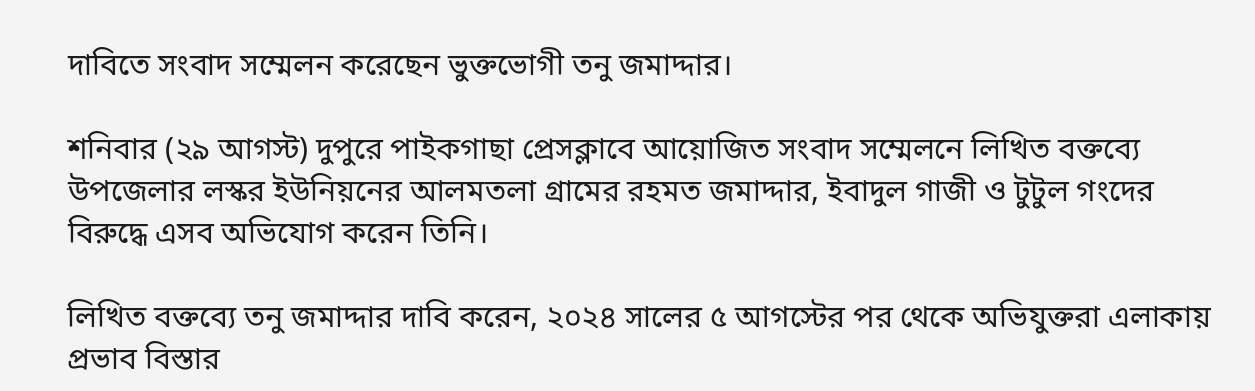দাবিতে সংবাদ সম্মেলন করেছেন ভুক্তভোগী তনু জমাদ্দার।

শনিবার (২৯ আগস্ট) দুপুরে পাইকগাছা প্রেসক্লাবে আয়োজিত সংবাদ সম্মেলনে লিখিত বক্তব্যে উপজেলার লস্কর ইউনিয়নের আলমতলা গ্রামের রহমত জমাদ্দার, ইবাদুল গাজী ও টুটুল গংদের বিরুদ্ধে এসব অভিযোগ করেন তিনি।

লিখিত বক্তব্যে তনু জমাদ্দার দাবি করেন, ২০২৪ সালের ৫ আগস্টের পর থেকে অভিযুক্তরা এলাকায় প্রভাব বিস্তার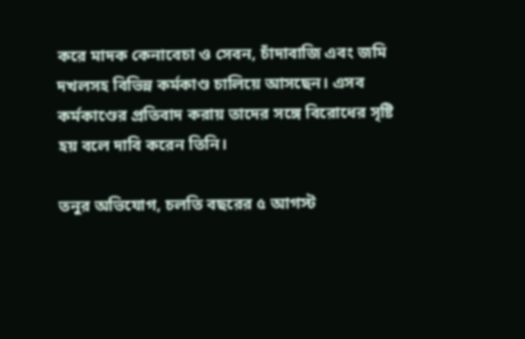করে মাদক কেনাবেচা ও সেবন, চাঁদাবাজি এবং জমি দখলসহ বিভিন্ন কর্মকাণ্ড চালিয়ে আসছেন। এসব কর্মকাণ্ডের প্রতিবাদ করায় তাদের সঙ্গে বিরোধের সৃষ্টি হয় বলে দাবি করেন তিনি।

তনুর অভিযোগ, চলতি বছরের ৫ আগস্ট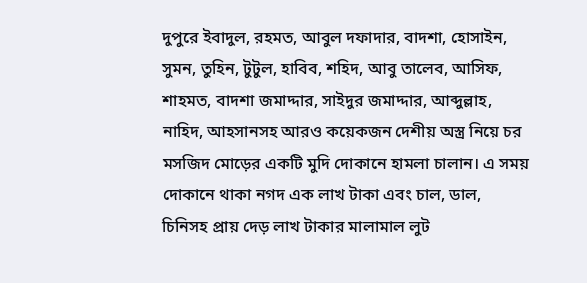দুপুরে ইবাদুল, রহমত, আবুল দফাদার, বাদশা, হোসাইন, সুমন, তুহিন, টুটুল, হাবিব, শহিদ, আবু তালেব, আসিফ, শাহমত, বাদশা জমাদ্দার, সাইদুর জমাদ্দার, আব্দুল্লাহ, নাহিদ, আহসানসহ আরও কয়েকজন দেশীয় অস্ত্র নিয়ে চর মসজিদ মোড়ের একটি মুদি দোকানে হামলা চালান। এ সময় দোকানে থাকা নগদ এক লাখ টাকা এবং চাল, ডাল, চিনিসহ প্রায় দেড় লাখ টাকার মালামাল লুট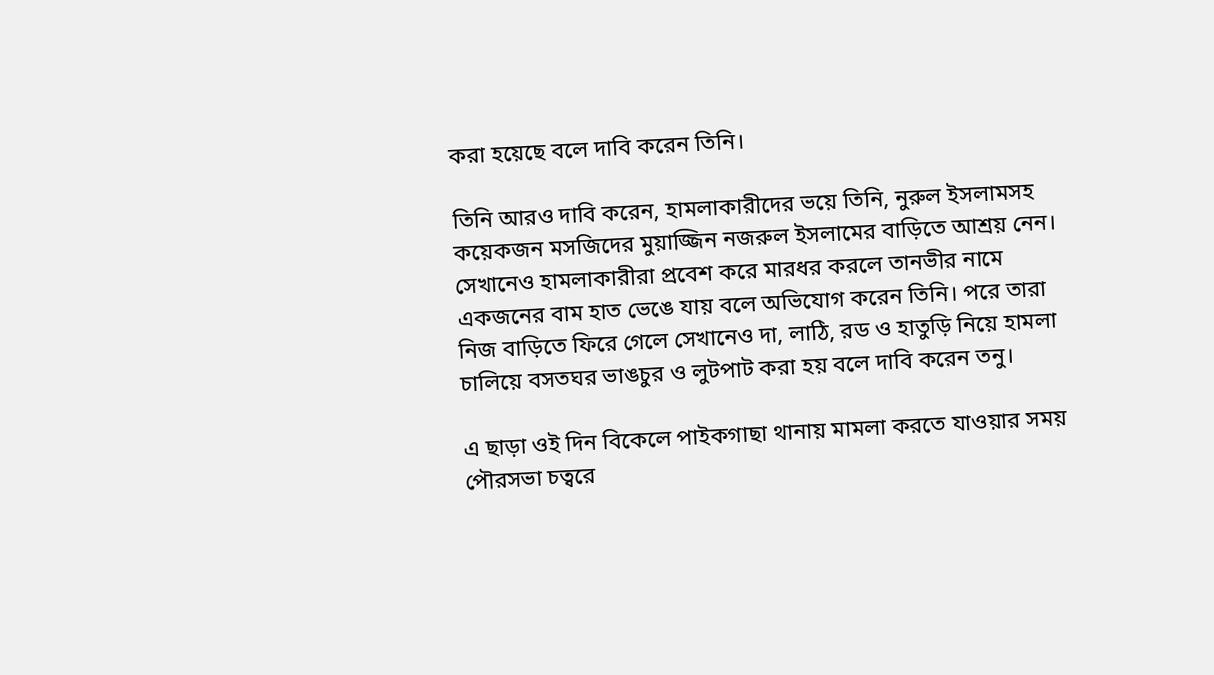করা হয়েছে বলে দাবি করেন তিনি।

তিনি আরও দাবি করেন, হামলাকারীদের ভয়ে তিনি, নুরুল ইসলামসহ কয়েকজন মসজিদের মুয়াজ্জিন নজরুল ইসলামের বাড়িতে আশ্রয় নেন। সেখানেও হামলাকারীরা প্রবেশ করে মারধর করলে তানভীর নামে একজনের বাম হাত ভেঙে যায় বলে অভিযোগ করেন তিনি। পরে তারা নিজ বাড়িতে ফিরে গেলে সেখানেও দা, লাঠি, রড ও হাতুড়ি নিয়ে হামলা চালিয়ে বসতঘর ভাঙচুর ও লুটপাট করা হয় বলে দাবি করেন তনু।

এ ছাড়া ওই দিন বিকেলে পাইকগাছা থানায় মামলা করতে যাওয়ার সময় পৌরসভা চত্বরে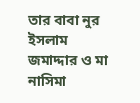তার বাবা নুর ইসলাম জমাদ্দার ও মা নাসিমা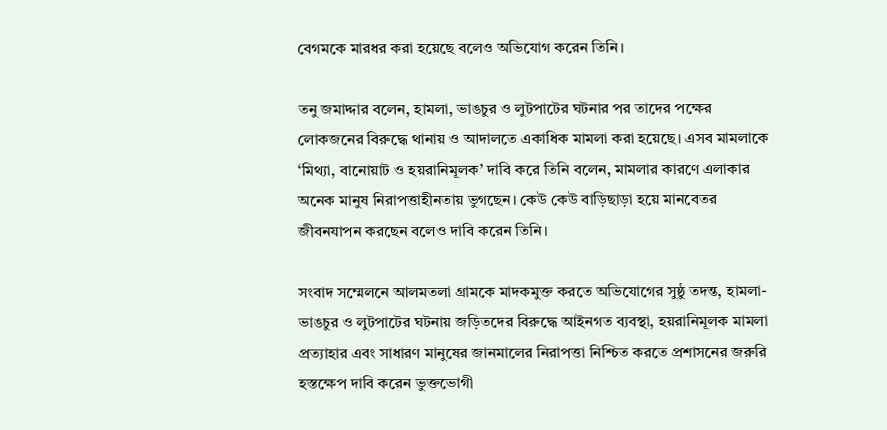বেগমকে মারধর করা হয়েছে বলেও অভিযোগ করেন তিনি।

তনু জমাদ্দার বলেন, হামলা, ভাঙচুর ও লুটপাটের ঘটনার পর তাদের পক্ষের লোকজনের বিরুদ্ধে থানায় ও আদালতে একাধিক মামলা করা হয়েছে। এসব মামলাকে ‘মিথ্যা, বানোয়াট ও হয়রানিমূলক’ দাবি করে তিনি বলেন, মামলার কারণে এলাকার অনেক মানুষ নিরাপত্তাহীনতায় ভুগছেন। কেউ কেউ বাড়িছাড়া হয়ে মানবেতর জীবনযাপন করছেন বলেও দাবি করেন তিনি।

সংবাদ সম্মেলনে আলমতলা গ্রামকে মাদকমুক্ত করতে অভিযোগের সুষ্ঠু তদন্ত, হামলা-ভাঙচুর ও লুটপাটের ঘটনায় জড়িতদের বিরুদ্ধে আইনগত ব্যবস্থা, হয়রানিমূলক মামলা প্রত্যাহার এবং সাধারণ মানুষের জানমালের নিরাপত্তা নিশ্চিত করতে প্রশাসনের জরুরি হস্তক্ষেপ দাবি করেন ভুক্তভোগী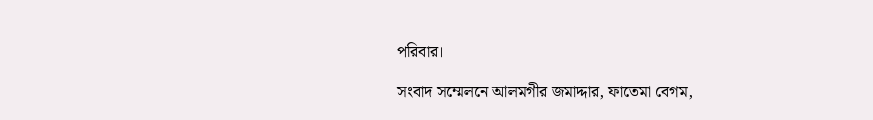পরিবার।

সংবাদ সম্মেলনে আলমগীর জমাদ্দার, ফাতেমা বেগম,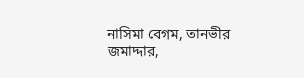নাসিমা বেগম, তানভীর জমাদ্দার,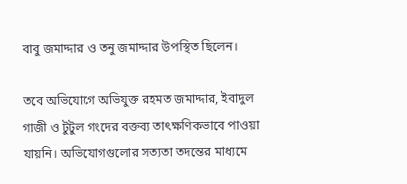বাবু জমাদ্দার ও তনু জমাদ্দার উপস্থিত ছিলেন।

তবে অভিযোগে অভিযুক্ত রহমত জমাদ্দার, ইবাদুল গাজী ও টুটুল গংদের বক্তব্য তাৎক্ষণিকভাবে পাওয়া যায়নি। অভিযোগগুলোর সত্যতা তদন্তের মাধ্যমে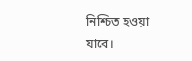নিশ্চিত হওয়া যাবে।